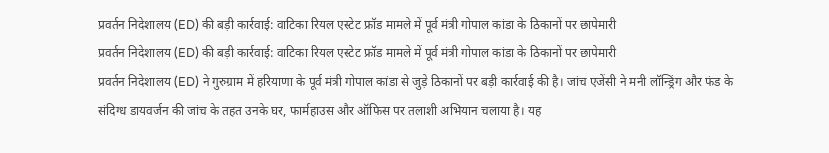प्रवर्तन निदेशालय (ED) की बड़ी कार्रवाई: वाटिका रियल एस्टेट फ्रॉड मामले में पूर्व मंत्री गोपाल कांडा के ठिकानों पर छापेमारी
प्रवर्तन निदेशालय (ED) की बड़ी कार्रवाई: वाटिका रियल एस्टेट फ्रॉड मामले में पूर्व मंत्री गोपाल कांडा के ठिकानों पर छापेमारी
प्रवर्तन निदेशालय (ED) ने गुरुग्राम में हरियाणा के पूर्व मंत्री गोपाल कांडा से जुड़े ठिकानों पर बड़ी कार्रवाई की है। जांच एजेंसी ने मनी लॉन्ड्रिंग और फंड के संदिग्ध डायवर्जन की जांच के तहत उनके घर, फार्महाउस और ऑफिस पर तलाशी अभियान चलाया है। यह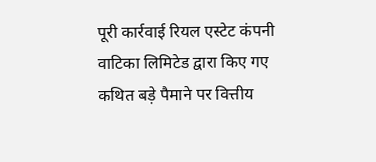पूरी कार्रवाई रियल एस्टेट कंपनी वाटिका लिमिटेड द्वारा किए गए कथित बड़े पैमाने पर वित्तीय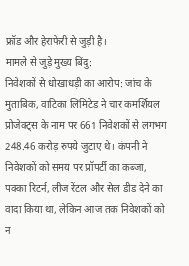फ्रॉड और हेराफेरी से जुड़ी है।
मामले से जुड़े मुख्य बिंदु:
निवेशकों से धोखाधड़ी का आरोप: जांच के मुताबिक, वाटिका लिमिटेड ने चार कमर्शियल प्रोजेक्ट्स के नाम पर 661 निवेशकों से लगभग 248.46 करोड़ रुपये जुटाए थे। कंपनी ने निवेशकों को समय पर प्रॉपर्टी का कब्जा, पक्का रिटर्न, लीज रेंटल और सेल डीड देने का वादा किया था, लेकिन आज तक निवेशकों को न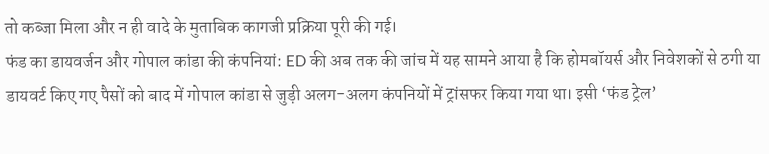तो कब्जा मिला और न ही वादे के मुताबिक कागजी प्रक्रिया पूरी की गई।
फंड का डायवर्जन और गोपाल कांडा की कंपनियां: ED की अब तक की जांच में यह सामने आया है कि होमबॉयर्स और निवेशकों से ठगी या डायवर्ट किए गए पैसों को बाद में गोपाल कांडा से जुड़ी अलग-अलग कंपनियों में ट्रांसफर किया गया था। इसी ‘फंड ट्रेल’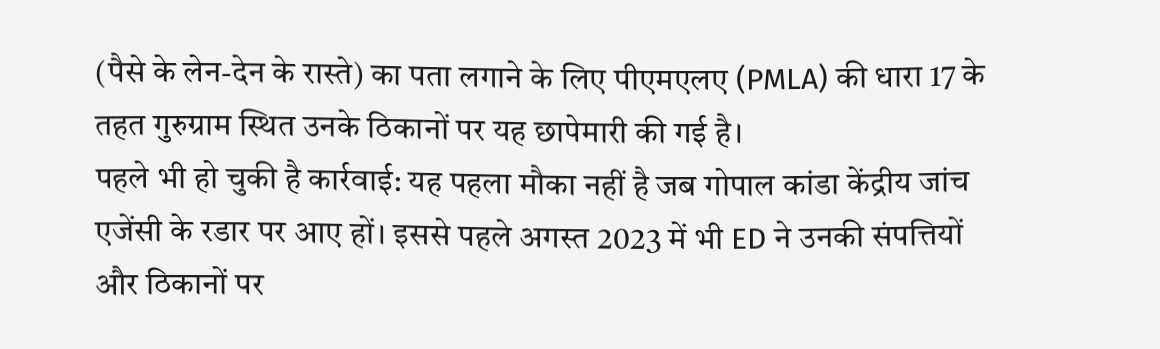(पैसे के लेन-देन के रास्ते) का पता लगाने के लिए पीएमएलए (PMLA) की धारा 17 के तहत गुरुग्राम स्थित उनके ठिकानों पर यह छापेमारी की गई है।
पहले भी हो चुकी है कार्रवाई: यह पहला मौका नहीं है जब गोपाल कांडा केंद्रीय जांच एजेंसी के रडार पर आए हों। इससे पहले अगस्त 2023 में भी ED ने उनकी संपत्तियों और ठिकानों पर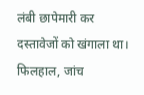लंबी छापेमारी कर दस्तावेजों को खंगाला था।
फिलहाल, जांच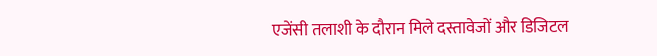एजेंसी तलाशी के दौरान मिले दस्तावेजों और डिजिटल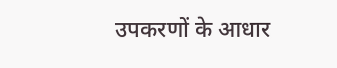उपकरणों के आधार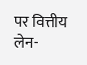पर वित्तीय लेन-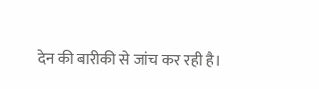देन की बारीकी से जांच कर रही है।